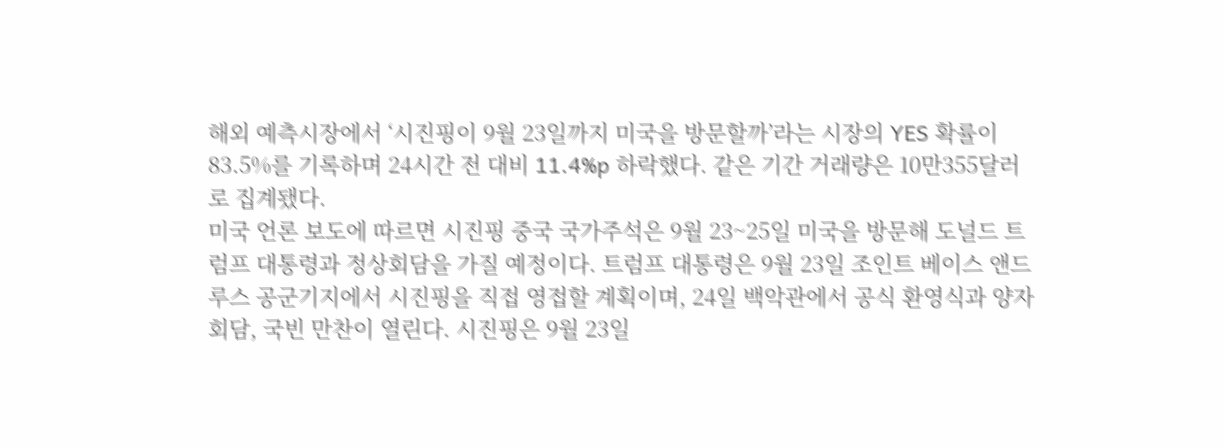해외 예측시장에서 ‘시진핑이 9월 23일까지 미국을 방문할까’라는 시장의 YES 확률이 83.5%를 기록하며 24시간 전 대비 11.4%p 하락했다. 같은 기간 거래량은 10만355달러로 집계됐다.
미국 언론 보도에 따르면 시진핑 중국 국가주석은 9월 23~25일 미국을 방문해 도널드 트럼프 대통령과 정상회담을 가질 예정이다. 트럼프 대통령은 9월 23일 조인트 베이스 앤드루스 공군기지에서 시진핑을 직접 영접할 계획이며, 24일 백악관에서 공식 환영식과 양자 회담, 국빈 만찬이 열린다. 시진핑은 9월 23일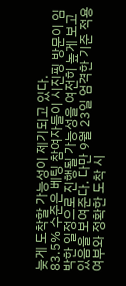늦게 도착할 가능성이 제기되고 있다.
83.5% 수준은 베팅 참여자들이 시진핑 방문이 임박한 일정으로 진행될 가능성을 여전히 높게 보고 있음을 보여준다. 다만 9월 23일 엄격한 기준 적용 여부와 정확한 도착 시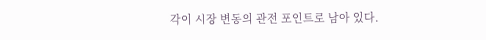각이 시장 변동의 관전 포인트로 남아 있다.